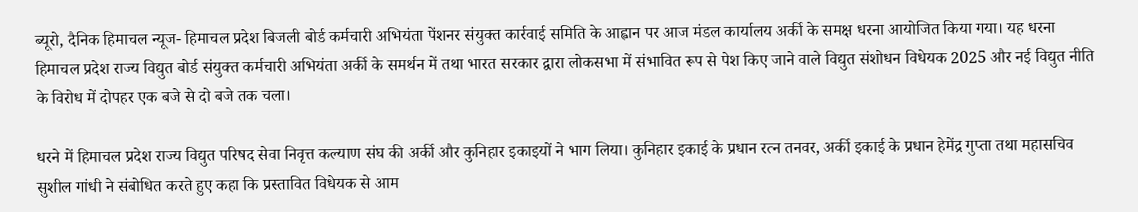ब्यूरो, दैनिक हिमाचल न्यूज- हिमाचल प्रदेश बिजली बोर्ड कर्मचारी अभियंता पेंशनर संयुक्त कार्रवाई समिति के आह्वान पर आज मंडल कार्यालय अर्की के समक्ष धरना आयोजित किया गया। यह धरना हिमाचल प्रदेश राज्य विद्युत बोर्ड संयुक्त कर्मचारी अभियंता अर्की के समर्थन में तथा भारत सरकार द्वारा लोकसभा में संभावित रूप से पेश किए जाने वाले विद्युत संशोधन विधेयक 2025 और नई विद्युत नीति के विरोध में दोपहर एक बजे से दो बजे तक चला।

धरने में हिमाचल प्रदेश राज्य विद्युत परिषद सेवा निवृत्त कल्याण संघ की अर्की और कुनिहार इकाइयों ने भाग लिया। कुनिहार इकाई के प्रधान रत्न तनवर, अर्की इकाई के प्रधान हेमेंद्र गुप्ता तथा महासचिव सुशील गांधी ने संबोधित करते हुए कहा कि प्रस्तावित विधेयक से आम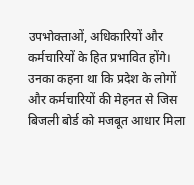उपभोक्ताओं, अधिकारियों और कर्मचारियों के हित प्रभावित होंगे। उनका कहना था कि प्रदेश के लोगों और कर्मचारियों की मेहनत से जिस बिजली बोर्ड को मजबूत आधार मिला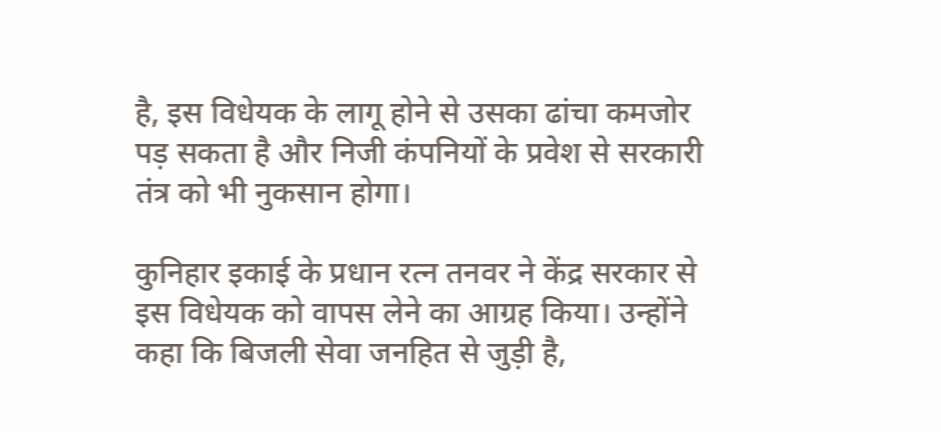है, इस विधेयक के लागू होने से उसका ढांचा कमजोर पड़ सकता है और निजी कंपनियों के प्रवेश से सरकारी तंत्र को भी नुकसान होगा।

कुनिहार इकाई के प्रधान रत्न तनवर ने केंद्र सरकार से इस विधेयक को वापस लेने का आग्रह किया। उन्होंने कहा कि बिजली सेवा जनहित से जुड़ी है,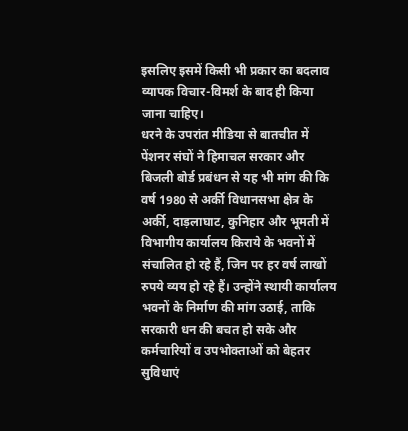इसलिए इसमें किसी भी प्रकार का बदलाव व्यापक विचार-विमर्श के बाद ही किया जाना चाहिए।
धरने के उपरांत मीडिया से बातचीत में पेंशनर संघों ने हिमाचल सरकार और बिजली बोर्ड प्रबंधन से यह भी मांग की कि वर्ष 1980 से अर्की विधानसभा क्षेत्र के अर्की, दाड़लाघाट, कुनिहार और भूमती में विभागीय कार्यालय किराये के भवनों में संचालित हो रहे हैं, जिन पर हर वर्ष लाखों रुपये व्यय हो रहे हैं। उन्होंने स्थायी कार्यालय भवनों के निर्माण की मांग उठाई, ताकि सरकारी धन की बचत हो सके और कर्मचारियों व उपभोक्ताओं को बेहतर सुविधाएं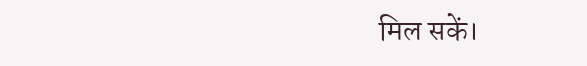मिल सकें।